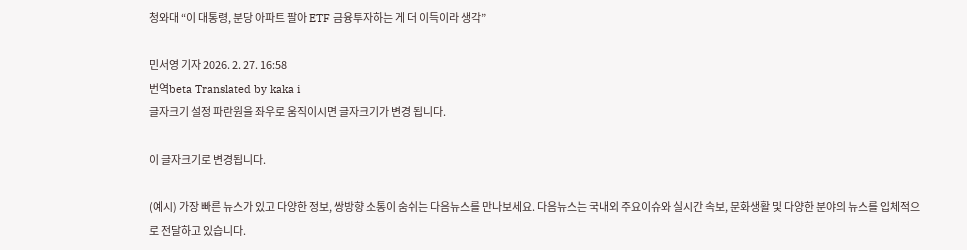청와대 “이 대통령, 분당 아파트 팔아 ETF 금융투자하는 게 더 이득이라 생각”

민서영 기자 2026. 2. 27. 16:58
번역beta Translated by kaka i
글자크기 설정 파란원을 좌우로 움직이시면 글자크기가 변경 됩니다.

이 글자크기로 변경됩니다.

(예시) 가장 빠른 뉴스가 있고 다양한 정보, 쌍방향 소통이 숨쉬는 다음뉴스를 만나보세요. 다음뉴스는 국내외 주요이슈와 실시간 속보, 문화생활 및 다양한 분야의 뉴스를 입체적으로 전달하고 있습니다.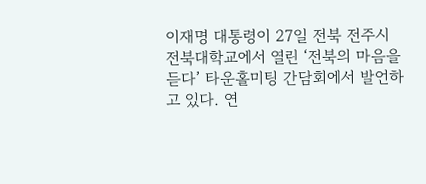이재명 대통령이 27일 전북 전주시 전북대학교에서 열린 ‘전북의 마음을 듣다’ 타운홀미팅 간담회에서 발언하고 있다. 연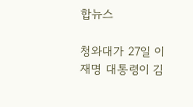합뉴스

청와대가 27일 이재명 대통령이 김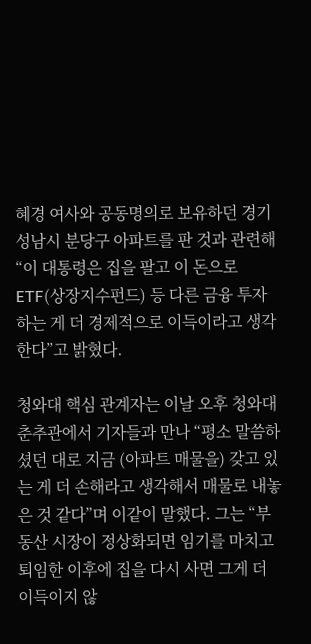혜경 여사와 공동명의로 보유하던 경기 성남시 분당구 아파트를 판 것과 관련해 “이 대통령은 집을 팔고 이 돈으로 ETF(상장지수펀드) 등 다른 금융 투자하는 게 더 경제적으로 이득이라고 생각한다”고 밝혔다.

청와대 핵심 관계자는 이날 오후 청와대 춘추관에서 기자들과 만나 “평소 말씀하셨던 대로 지금 (아파트 매물을) 갖고 있는 게 더 손해라고 생각해서 매물로 내놓은 것 같다”며 이같이 말했다. 그는 “부동산 시장이 정상화되면 임기를 마치고 퇴임한 이후에 집을 다시 사면 그게 더 이득이지 않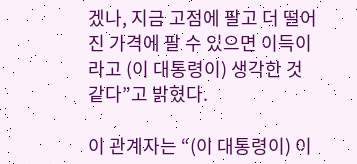겠나, 지금 고점에 팔고 더 떨어진 가격에 팔 수 있으면 이득이라고 (이 대통령이) 생각한 것 같다”고 밝혔다.

이 관계자는 “(이 대통령이) 이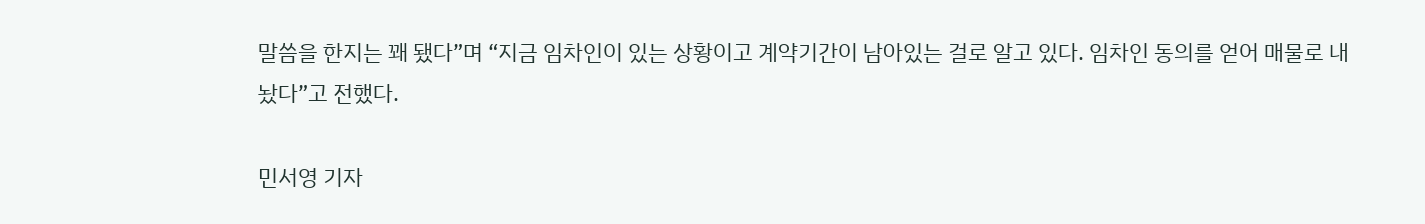말씀을 한지는 꽤 됐다”며 “지금 임차인이 있는 상황이고 계약기간이 남아있는 걸로 알고 있다. 임차인 동의를 얻어 매물로 내놨다”고 전했다.

민서영 기자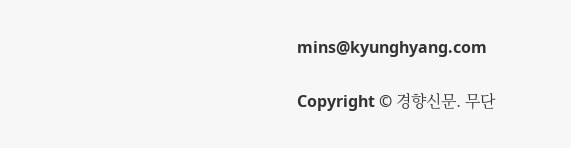mins@kyunghyang.com

Copyright © 경향신문. 무단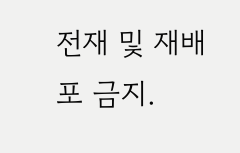전재 및 재배포 금지.